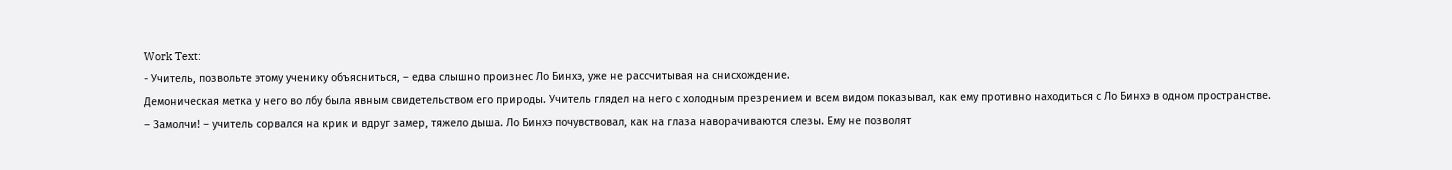Work Text:
- Учитель, позвольте этому ученику объясниться, – едва слышно произнес Ло Бинхэ, уже не рассчитывая на снисхождение.
Демоническая метка у него во лбу была явным свидетельством его природы. Учитель глядел на него с холодным презрением и всем видом показывал, как ему противно находиться с Ло Бинхэ в одном пространстве.
– Замолчи! – учитель сорвался на крик и вдруг замер, тяжело дыша. Ло Бинхэ почувствовал, как на глаза наворачиваются слезы. Ему не позволят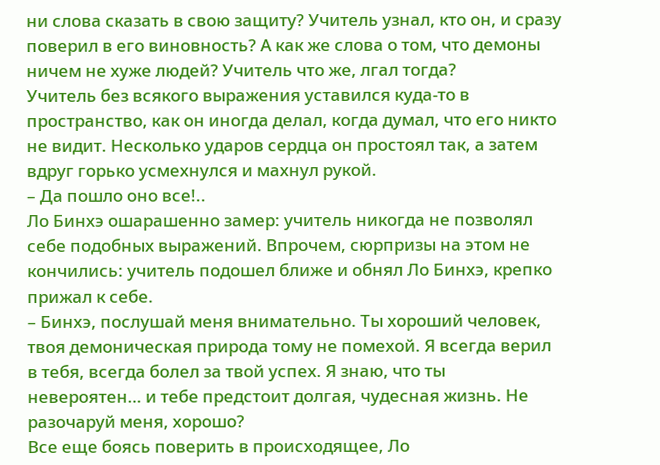ни слова сказать в свою защиту? Учитель узнал, кто он, и сразу поверил в его виновность? А как же слова о том, что демоны ничем не хуже людей? Учитель что же, лгал тогда?
Учитель без всякого выражения уставился куда-то в пространство, как он иногда делал, когда думал, что его никто не видит. Несколько ударов сердца он простоял так, а затем вдруг горько усмехнулся и махнул рукой.
– Да пошло оно все!..
Ло Бинхэ ошарашенно замер: учитель никогда не позволял себе подобных выражений. Впрочем, сюрпризы на этом не кончились: учитель подошел ближе и обнял Ло Бинхэ, крепко прижал к себе.
– Бинхэ, послушай меня внимательно. Ты хороший человек, твоя демоническая природа тому не помехой. Я всегда верил в тебя, всегда болел за твой успех. Я знаю, что ты невероятен… и тебе предстоит долгая, чудесная жизнь. Не разочаруй меня, хорошо?
Все еще боясь поверить в происходящее, Ло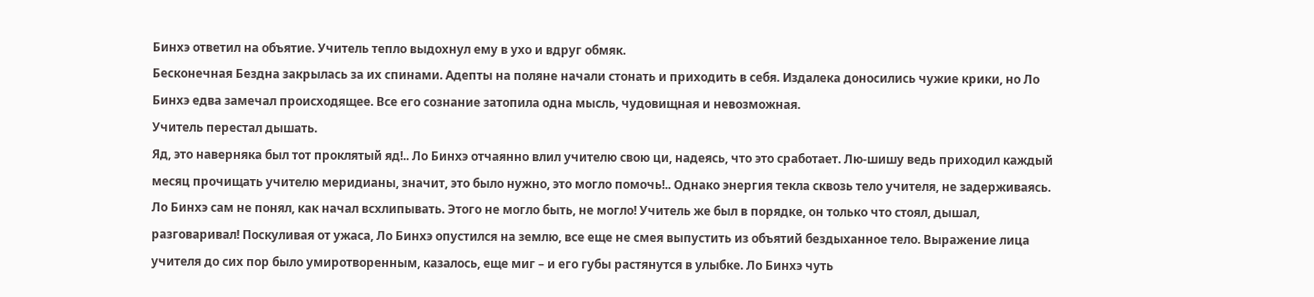Бинхэ ответил на объятие. Учитель тепло выдохнул ему в ухо и вдруг обмяк.
Бесконечная Бездна закрылась за их спинами. Адепты на поляне начали стонать и приходить в себя. Издалека доносились чужие крики, но Ло Бинхэ едва замечал происходящее. Все его сознание затопила одна мысль, чудовищная и невозможная.
Учитель перестал дышать.
Яд, это наверняка был тот проклятый яд!.. Ло Бинхэ отчаянно влил учителю свою ци, надеясь, что это сработает. Лю-шишу ведь приходил каждый месяц прочищать учителю меридианы, значит, это было нужно, это могло помочь!.. Однако энергия текла сквозь тело учителя, не задерживаясь.
Ло Бинхэ сам не понял, как начал всхлипывать. Этого не могло быть, не могло! Учитель же был в порядке, он только что стоял, дышал, разговаривал! Поскуливая от ужаса, Ло Бинхэ опустился на землю, все еще не смея выпустить из объятий бездыханное тело. Выражение лица учителя до сих пор было умиротворенным, казалось, еще миг – и его губы растянутся в улыбке. Ло Бинхэ чуть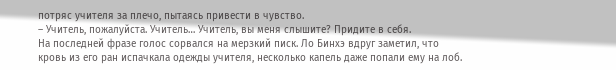потряс учителя за плечо, пытаясь привести в чувство.
– Учитель, пожалуйста. Учитель… Учитель, вы меня слышите? Придите в себя.
На последней фразе голос сорвался на мерзкий писк. Ло Бинхэ вдруг заметил, что кровь из его ран испачкала одежды учителя, несколько капель даже попали ему на лоб.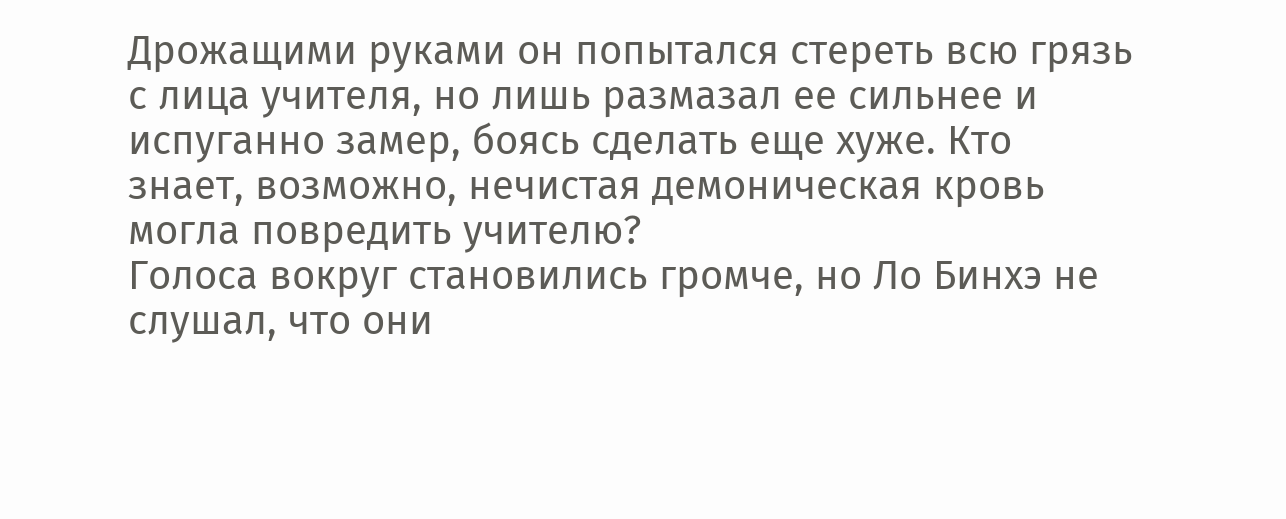Дрожащими руками он попытался стереть всю грязь с лица учителя, но лишь размазал ее сильнее и испуганно замер, боясь сделать еще хуже. Кто знает, возможно, нечистая демоническая кровь могла повредить учителю?
Голоса вокруг становились громче, но Ло Бинхэ не слушал, что они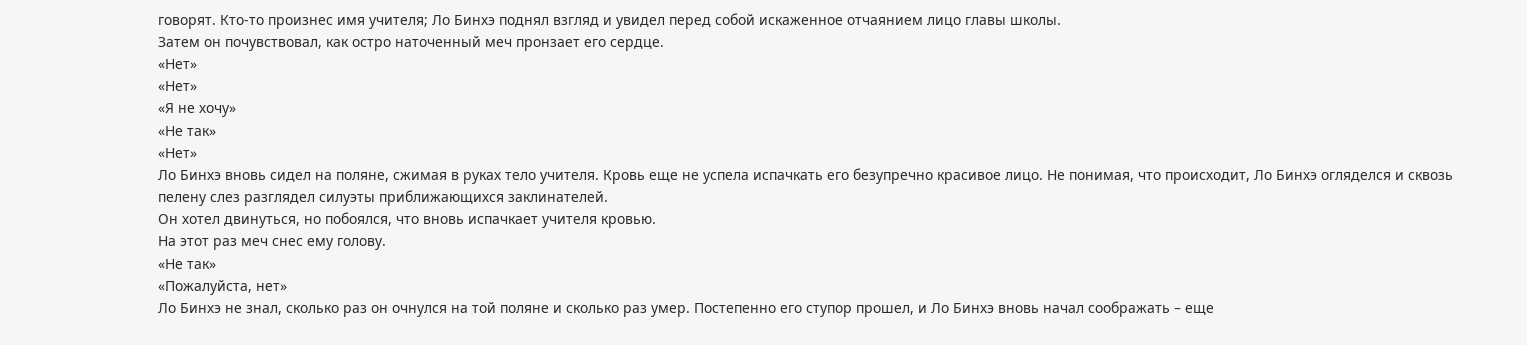говорят. Кто-то произнес имя учителя; Ло Бинхэ поднял взгляд и увидел перед собой искаженное отчаянием лицо главы школы.
Затем он почувствовал, как остро наточенный меч пронзает его сердце.
«Нет»
«Нет»
«Я не хочу»
«Не так»
«Нет»
Ло Бинхэ вновь сидел на поляне, сжимая в руках тело учителя. Кровь еще не успела испачкать его безупречно красивое лицо. Не понимая, что происходит, Ло Бинхэ огляделся и сквозь пелену слез разглядел силуэты приближающихся заклинателей.
Он хотел двинуться, но побоялся, что вновь испачкает учителя кровью.
На этот раз меч снес ему голову.
«Не так»
«Пожалуйста, нет»
Ло Бинхэ не знал, сколько раз он очнулся на той поляне и сколько раз умер. Постепенно его ступор прошел, и Ло Бинхэ вновь начал соображать – еще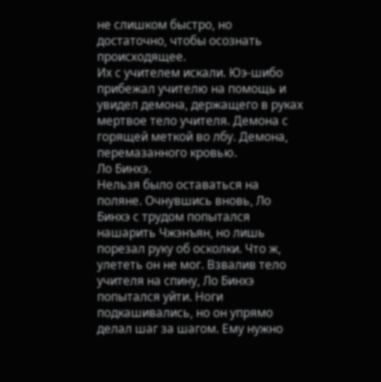не слишком быстро, но достаточно, чтобы осознать происходящее.
Их с учителем искали. Юэ-шибо прибежал учителю на помощь и увидел демона, держащего в руках мертвое тело учителя. Демона с горящей меткой во лбу. Демона, перемазанного кровью.
Ло Бинхэ.
Нельзя было оставаться на поляне. Очнувшись вновь, Ло Бинхэ с трудом попытался нашарить Чжэнъян, но лишь порезал руку об осколки. Что ж, улететь он не мог. Взвалив тело учителя на спину, Ло Бинхэ попытался уйти. Ноги подкашивались, но он упрямо делал шаг за шагом. Ему нужно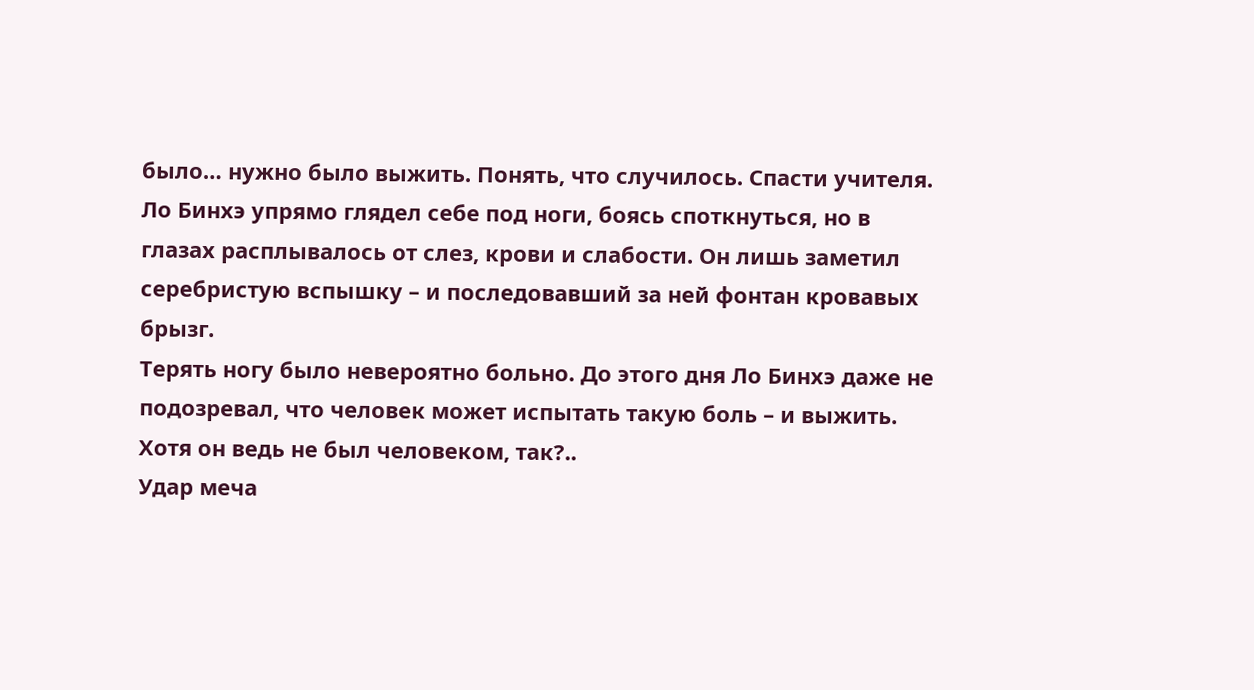было… нужно было выжить. Понять, что случилось. Спасти учителя.
Ло Бинхэ упрямо глядел себе под ноги, боясь споткнуться, но в глазах расплывалось от слез, крови и слабости. Он лишь заметил серебристую вспышку – и последовавший за ней фонтан кровавых брызг.
Терять ногу было невероятно больно. До этого дня Ло Бинхэ даже не подозревал, что человек может испытать такую боль – и выжить. Хотя он ведь не был человеком, так?..
Удар меча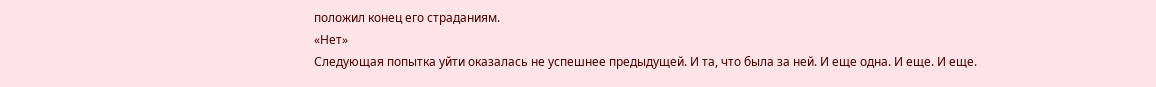положил конец его страданиям.
«Нет»
Следующая попытка уйти оказалась не успешнее предыдущей. И та, что была за ней. И еще одна. И еще. И еще.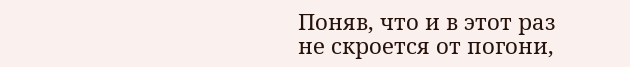Поняв, что и в этот раз не скроется от погони,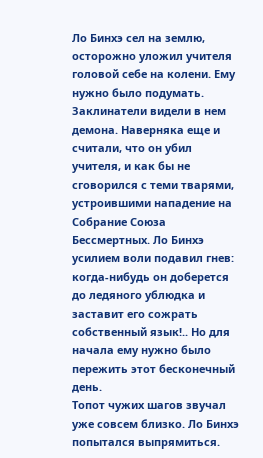Ло Бинхэ сел на землю, осторожно уложил учителя головой себе на колени. Ему нужно было подумать.
Заклинатели видели в нем демона. Наверняка еще и считали, что он убил учителя, и как бы не сговорился с теми тварями, устроившими нападение на Собрание Союза Бессмертных. Ло Бинхэ усилием воли подавил гнев: когда-нибудь он доберется до ледяного ублюдка и заставит его сожрать собственный язык!.. Но для начала ему нужно было пережить этот бесконечный день.
Топот чужих шагов звучал уже совсем близко. Ло Бинхэ попытался выпрямиться.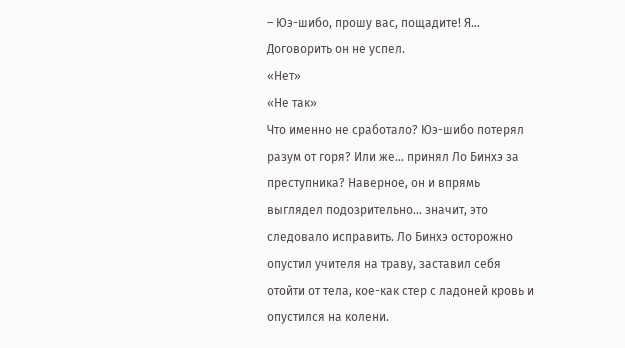– Юэ-шибо, прошу вас, пощадите! Я…
Договорить он не успел.
«Нет»
«Не так»
Что именно не сработало? Юэ-шибо потерял разум от горя? Или же… принял Ло Бинхэ за преступника? Наверное, он и впрямь выглядел подозрительно… значит, это следовало исправить. Ло Бинхэ осторожно опустил учителя на траву, заставил себя отойти от тела, кое-как стер с ладоней кровь и опустился на колени.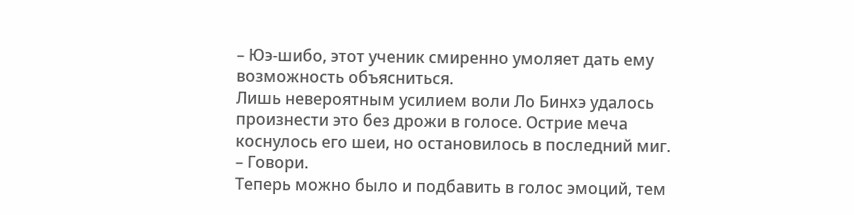– Юэ-шибо, этот ученик смиренно умоляет дать ему возможность объясниться.
Лишь невероятным усилием воли Ло Бинхэ удалось произнести это без дрожи в голосе. Острие меча коснулось его шеи, но остановилось в последний миг.
– Говори.
Теперь можно было и подбавить в голос эмоций, тем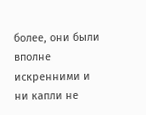более, они были вполне искренними и ни капли не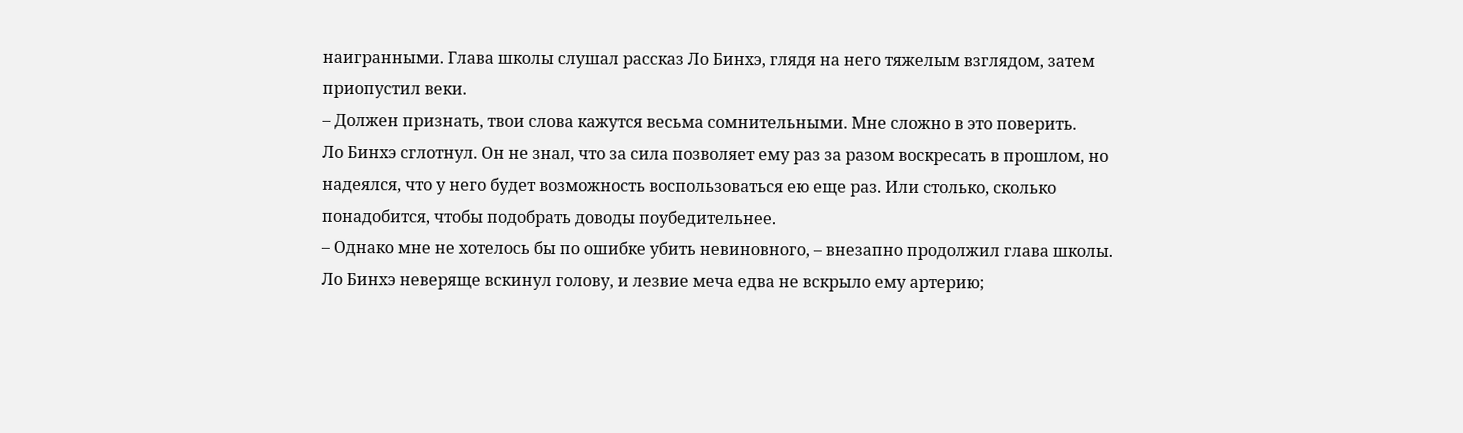наигранными. Глава школы слушал рассказ Ло Бинхэ, глядя на него тяжелым взглядом, затем приопустил веки.
– Должен признать, твои слова кажутся весьма сомнительными. Мне сложно в это поверить.
Ло Бинхэ сглотнул. Он не знал, что за сила позволяет ему раз за разом воскресать в прошлом, но надеялся, что у него будет возможность воспользоваться ею еще раз. Или столько, сколько понадобится, чтобы подобрать доводы поубедительнее.
– Однако мне не хотелось бы по ошибке убить невиновного, – внезапно продолжил глава школы. Ло Бинхэ неверяще вскинул голову, и лезвие меча едва не вскрыло ему артерию;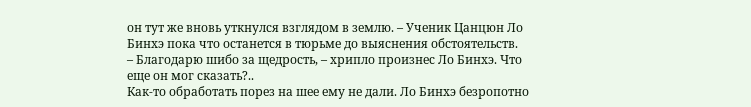он тут же вновь уткнулся взглядом в землю. – Ученик Цанцюн Ло Бинхэ пока что останется в тюрьме до выяснения обстоятельств.
– Благодарю шибо за щедрость, – хрипло произнес Ло Бинхэ. Что еще он мог сказать?..
Как-то обработать порез на шее ему не дали. Ло Бинхэ безропотно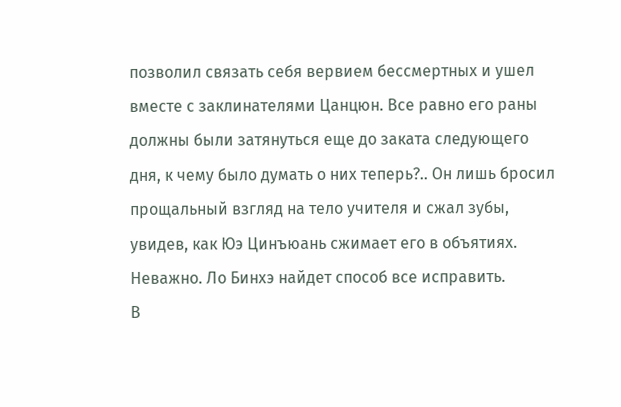позволил связать себя вервием бессмертных и ушел вместе с заклинателями Цанцюн. Все равно его раны должны были затянуться еще до заката следующего дня, к чему было думать о них теперь?.. Он лишь бросил прощальный взгляд на тело учителя и сжал зубы, увидев, как Юэ Цинъюань сжимает его в объятиях.
Неважно. Ло Бинхэ найдет способ все исправить.
В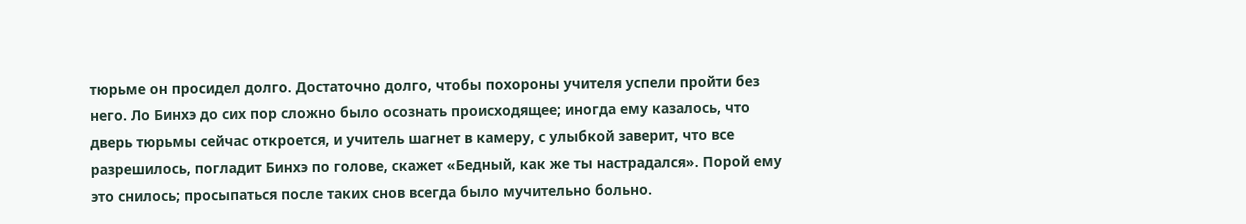тюрьме он просидел долго. Достаточно долго, чтобы похороны учителя успели пройти без него. Ло Бинхэ до сих пор сложно было осознать происходящее; иногда ему казалось, что дверь тюрьмы сейчас откроется, и учитель шагнет в камеру, с улыбкой заверит, что все разрешилось, погладит Бинхэ по голове, скажет «Бедный, как же ты настрадался». Порой ему это снилось; просыпаться после таких снов всегда было мучительно больно.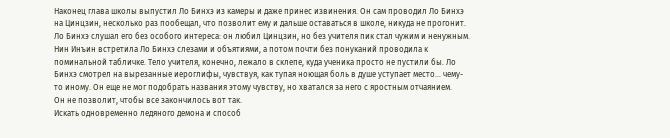Наконец глава школы выпустил Ло Бинхэ из камеры и даже принес извинения. Он сам проводил Ло Бинхэ на Цинцзин, несколько раз пообещал, что позволит ему и дальше оставаться в школе, никуда не прогонит. Ло Бинхэ слушал его без особого интереса: он любил Цинцзин, но без учителя пик стал чужим и ненужным.
Нин Инъин встретила Ло Бинхэ слезами и объятиями, а потом почти без понуканий проводила к поминальной табличке. Тело учителя, конечно, лежало в склепе, куда ученика просто не пустили бы. Ло Бинхэ смотрел на вырезанные иероглифы, чувствуя, как тупая ноющая боль в душе уступает место… чему-то иному. Он еще не мог подобрать названия этому чувству, но хватался за него с яростным отчаянием.
Он не позволит, чтобы все закончилось вот так.
Искать одновременно ледяного демона и способ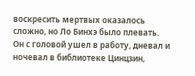воскресить мертвых оказалось сложно, но Ло Бинхэ было плевать. Он с головой ушел в работу, дневал и ночевал в библиотеке Цинцзин,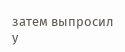затем выпросил у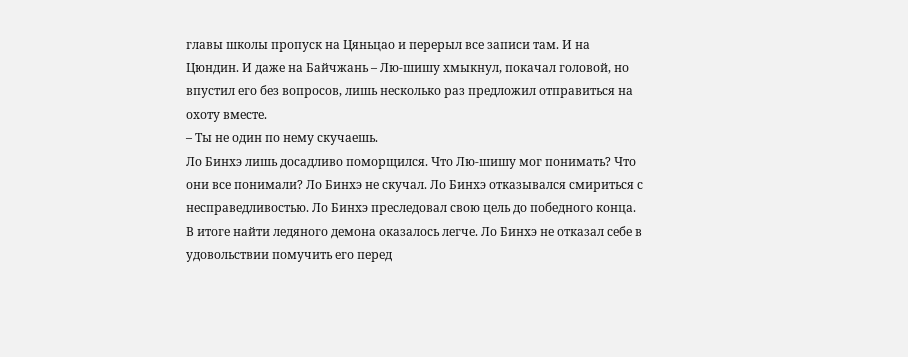главы школы пропуск на Цяньцао и перерыл все записи там. И на Цюндин. И даже на Байчжань – Лю-шишу хмыкнул, покачал головой, но впустил его без вопросов, лишь несколько раз предложил отправиться на охоту вместе.
– Ты не один по нему скучаешь.
Ло Бинхэ лишь досадливо поморщился. Что Лю-шишу мог понимать? Что они все понимали? Ло Бинхэ не скучал. Ло Бинхэ отказывался смириться с несправедливостью. Ло Бинхэ преследовал свою цель до победного конца.
В итоге найти ледяного демона оказалось легче. Ло Бинхэ не отказал себе в удовольствии помучить его перед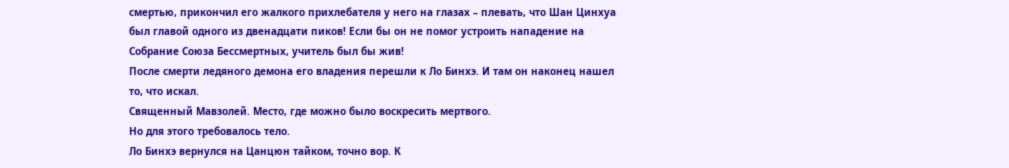смертью, прикончил его жалкого прихлебателя у него на глазах – плевать, что Шан Цинхуа был главой одного из двенадцати пиков! Если бы он не помог устроить нападение на Собрание Союза Бессмертных, учитель был бы жив!
После смерти ледяного демона его владения перешли к Ло Бинхэ. И там он наконец нашел то, что искал.
Священный Мавзолей. Место, где можно было воскресить мертвого.
Но для этого требовалось тело.
Ло Бинхэ вернулся на Цанцюн тайком, точно вор. К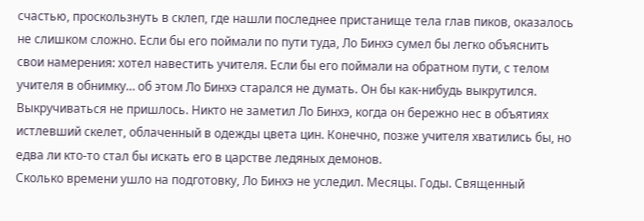счастью, проскользнуть в склеп, где нашли последнее пристанище тела глав пиков, оказалось не слишком сложно. Если бы его поймали по пути туда, Ло Бинхэ сумел бы легко объяснить свои намерения: хотел навестить учителя. Если бы его поймали на обратном пути, с телом учителя в обнимку… об этом Ло Бинхэ старался не думать. Он бы как-нибудь выкрутился.
Выкручиваться не пришлось. Никто не заметил Ло Бинхэ, когда он бережно нес в объятиях истлевший скелет, облаченный в одежды цвета цин. Конечно, позже учителя хватились бы, но едва ли кто-то стал бы искать его в царстве ледяных демонов.
Сколько времени ушло на подготовку, Ло Бинхэ не уследил. Месяцы. Годы. Священный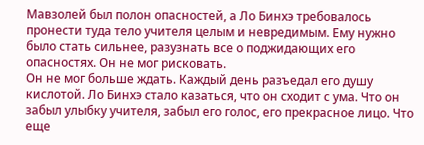Мавзолей был полон опасностей, а Ло Бинхэ требовалось пронести туда тело учителя целым и невредимым. Ему нужно было стать сильнее, разузнать все о поджидающих его опасностях. Он не мог рисковать.
Он не мог больше ждать. Каждый день разъедал его душу кислотой. Ло Бинхэ стало казаться, что он сходит с ума. Что он забыл улыбку учителя, забыл его голос, его прекрасное лицо. Что еще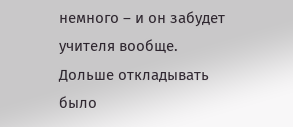немного – и он забудет учителя вообще.
Дольше откладывать было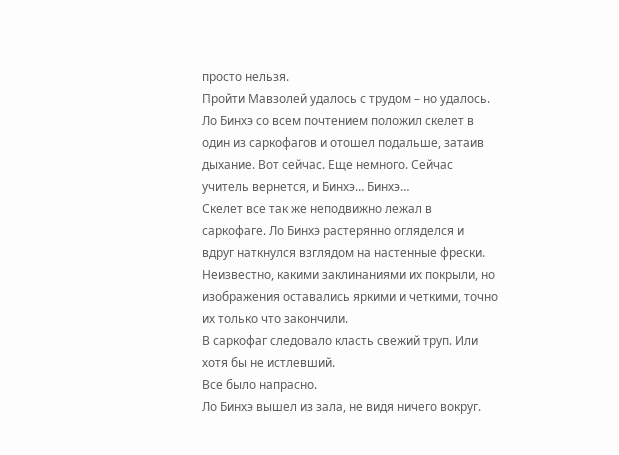просто нельзя.
Пройти Мавзолей удалось с трудом – но удалось. Ло Бинхэ со всем почтением положил скелет в один из саркофагов и отошел подальше, затаив дыхание. Вот сейчас. Еще немного. Сейчас учитель вернется, и Бинхэ… Бинхэ…
Скелет все так же неподвижно лежал в саркофаге. Ло Бинхэ растерянно огляделся и вдруг наткнулся взглядом на настенные фрески. Неизвестно, какими заклинаниями их покрыли, но изображения оставались яркими и четкими, точно их только что закончили.
В саркофаг следовало класть свежий труп. Или хотя бы не истлевший.
Все было напрасно.
Ло Бинхэ вышел из зала, не видя ничего вокруг.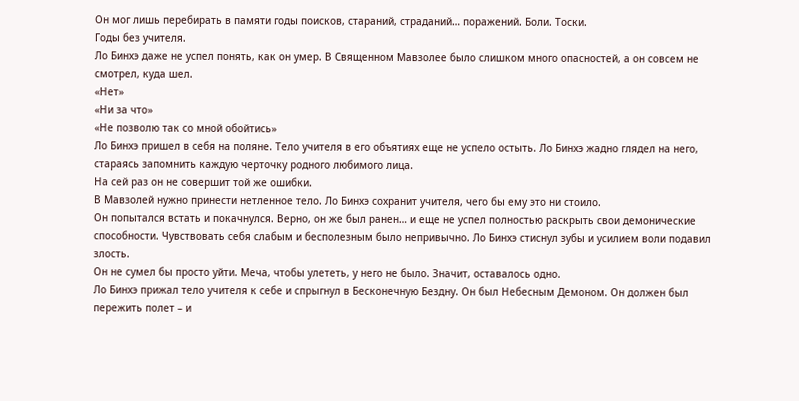Он мог лишь перебирать в памяти годы поисков, стараний, страданий… поражений. Боли. Тоски.
Годы без учителя.
Ло Бинхэ даже не успел понять, как он умер. В Священном Мавзолее было слишком много опасностей, а он совсем не смотрел, куда шел.
«Нет»
«Ни за что»
«Не позволю так со мной обойтись»
Ло Бинхэ пришел в себя на поляне. Тело учителя в его объятиях еще не успело остыть. Ло Бинхэ жадно глядел на него, стараясь запомнить каждую черточку родного любимого лица.
На сей раз он не совершит той же ошибки.
В Мавзолей нужно принести нетленное тело. Ло Бинхэ сохранит учителя, чего бы ему это ни стоило.
Он попытался встать и покачнулся. Верно, он же был ранен… и еще не успел полностью раскрыть свои демонические способности. Чувствовать себя слабым и бесполезным было непривычно. Ло Бинхэ стиснул зубы и усилием воли подавил злость.
Он не сумел бы просто уйти. Меча, чтобы улететь, у него не было. Значит, оставалось одно.
Ло Бинхэ прижал тело учителя к себе и спрыгнул в Бесконечную Бездну. Он был Небесным Демоном. Он должен был пережить полет – и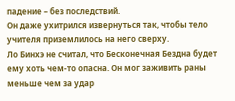падение – без последствий.
Он даже ухитрился извернуться так, чтобы тело учителя приземлилось на него сверху.
Ло Бинхэ не считал, что Бесконечная Бездна будет ему хоть чем-то опасна. Он мог заживить раны меньше чем за удар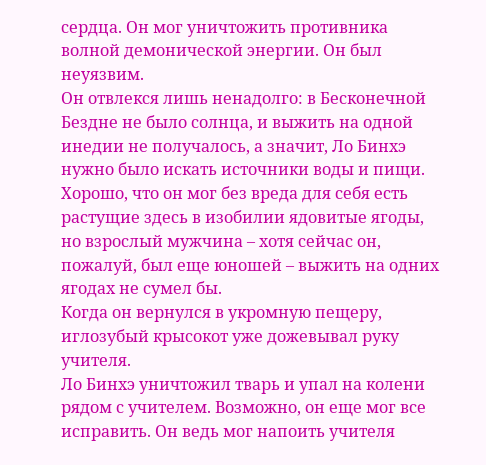сердца. Он мог уничтожить противника волной демонической энергии. Он был неуязвим.
Он отвлекся лишь ненадолго: в Бесконечной Бездне не было солнца, и выжить на одной инедии не получалось, а значит, Ло Бинхэ нужно было искать источники воды и пищи. Хорошо, что он мог без вреда для себя есть растущие здесь в изобилии ядовитые ягоды, но взрослый мужчина – хотя сейчас он, пожалуй, был еще юношей – выжить на одних ягодах не сумел бы.
Когда он вернулся в укромную пещеру, иглозубый крысокот уже дожевывал руку учителя.
Ло Бинхэ уничтожил тварь и упал на колени рядом с учителем. Возможно, он еще мог все исправить. Он ведь мог напоить учителя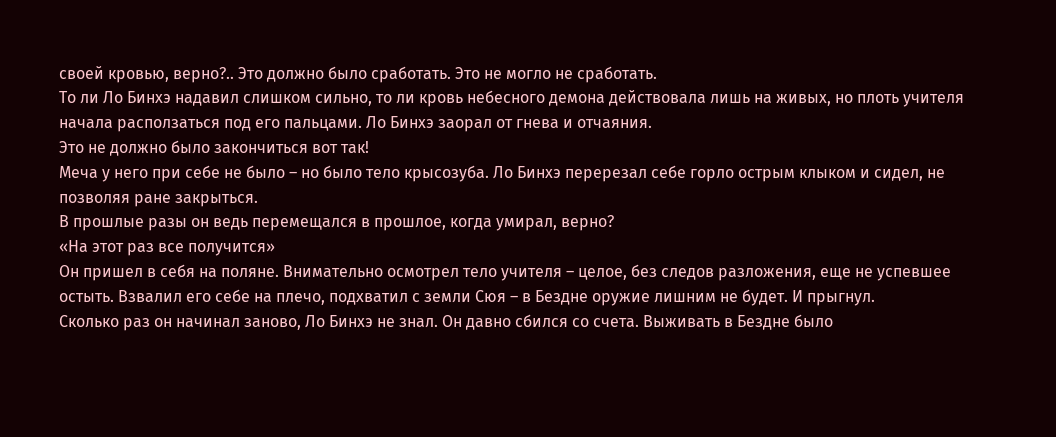своей кровью, верно?.. Это должно было сработать. Это не могло не сработать.
То ли Ло Бинхэ надавил слишком сильно, то ли кровь небесного демона действовала лишь на живых, но плоть учителя начала расползаться под его пальцами. Ло Бинхэ заорал от гнева и отчаяния.
Это не должно было закончиться вот так!
Меча у него при себе не было – но было тело крысозуба. Ло Бинхэ перерезал себе горло острым клыком и сидел, не позволяя ране закрыться.
В прошлые разы он ведь перемещался в прошлое, когда умирал, верно?
«На этот раз все получится»
Он пришел в себя на поляне. Внимательно осмотрел тело учителя – целое, без следов разложения, еще не успевшее остыть. Взвалил его себе на плечо, подхватил с земли Сюя – в Бездне оружие лишним не будет. И прыгнул.
Сколько раз он начинал заново, Ло Бинхэ не знал. Он давно сбился со счета. Выживать в Бездне было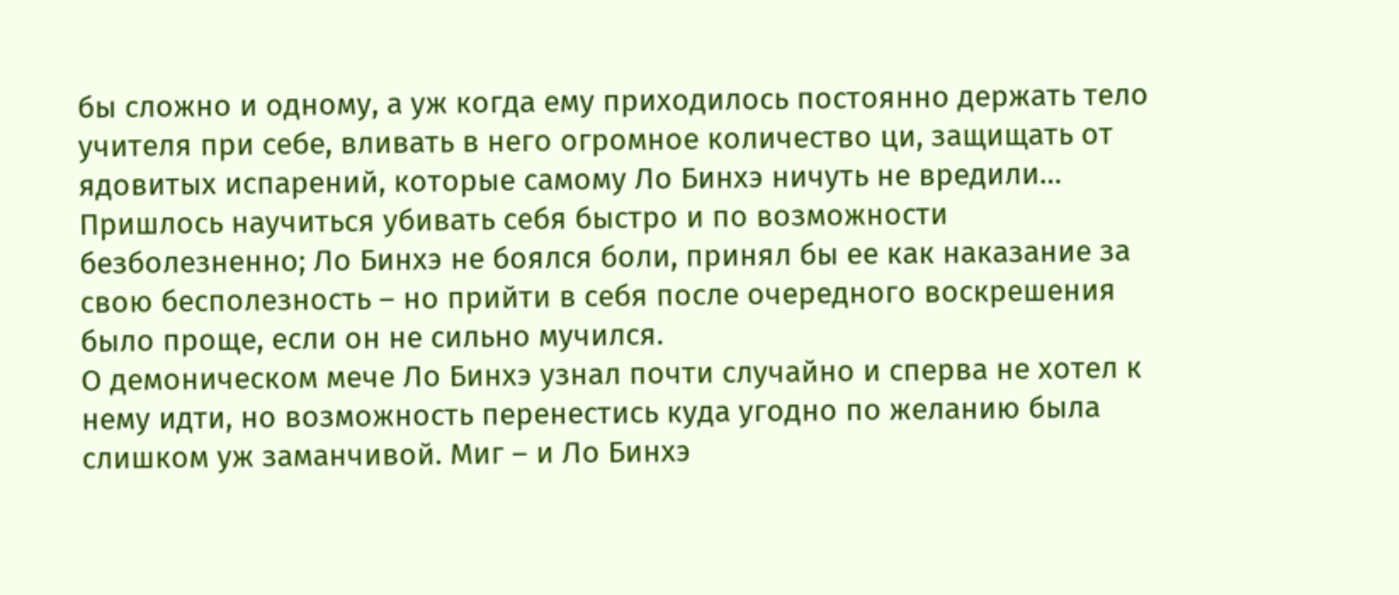бы сложно и одному, а уж когда ему приходилось постоянно держать тело учителя при себе, вливать в него огромное количество ци, защищать от ядовитых испарений, которые самому Ло Бинхэ ничуть не вредили… Пришлось научиться убивать себя быстро и по возможности безболезненно; Ло Бинхэ не боялся боли, принял бы ее как наказание за свою бесполезность – но прийти в себя после очередного воскрешения было проще, если он не сильно мучился.
О демоническом мече Ло Бинхэ узнал почти случайно и сперва не хотел к нему идти, но возможность перенестись куда угодно по желанию была слишком уж заманчивой. Миг – и Ло Бинхэ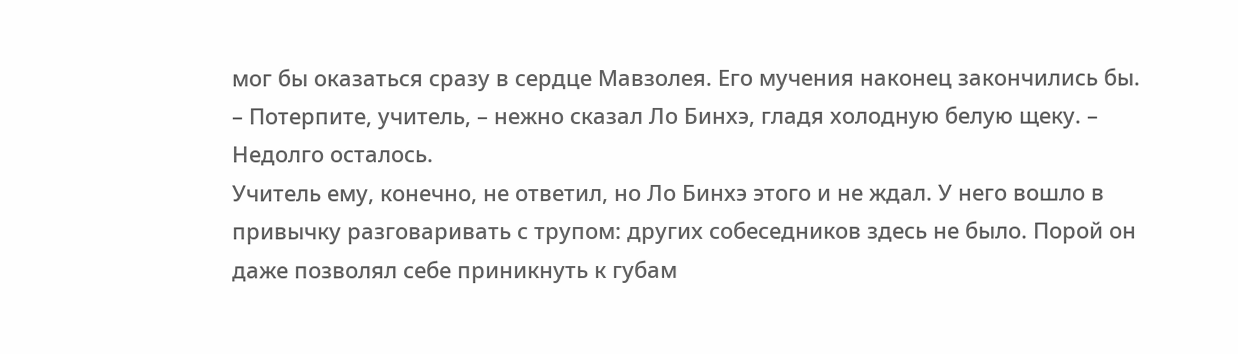мог бы оказаться сразу в сердце Мавзолея. Его мучения наконец закончились бы.
– Потерпите, учитель, – нежно сказал Ло Бинхэ, гладя холодную белую щеку. – Недолго осталось.
Учитель ему, конечно, не ответил, но Ло Бинхэ этого и не ждал. У него вошло в привычку разговаривать с трупом: других собеседников здесь не было. Порой он даже позволял себе приникнуть к губам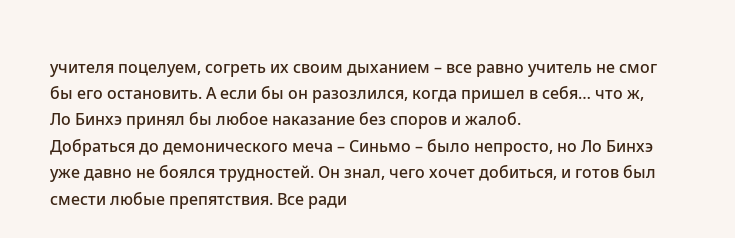учителя поцелуем, согреть их своим дыханием – все равно учитель не смог бы его остановить. А если бы он разозлился, когда пришел в себя… что ж, Ло Бинхэ принял бы любое наказание без споров и жалоб.
Добраться до демонического меча – Синьмо – было непросто, но Ло Бинхэ уже давно не боялся трудностей. Он знал, чего хочет добиться, и готов был смести любые препятствия. Все ради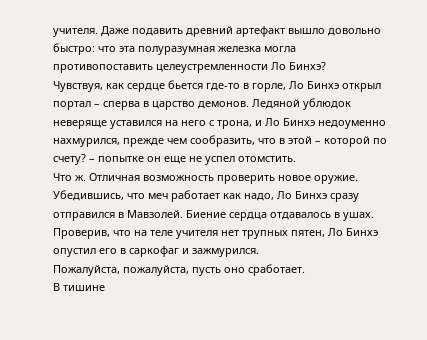учителя. Даже подавить древний артефакт вышло довольно быстро: что эта полуразумная железка могла противопоставить целеустремленности Ло Бинхэ?
Чувствуя, как сердце бьется где-то в горле, Ло Бинхэ открыл портал – сперва в царство демонов. Ледяной ублюдок неверяще уставился на него с трона, и Ло Бинхэ недоуменно нахмурился, прежде чем сообразить, что в этой – которой по счету? – попытке он еще не успел отомстить.
Что ж. Отличная возможность проверить новое оружие.
Убедившись, что меч работает как надо, Ло Бинхэ сразу отправился в Мавзолей. Биение сердца отдавалось в ушах. Проверив, что на теле учителя нет трупных пятен, Ло Бинхэ опустил его в саркофаг и зажмурился.
Пожалуйста, пожалуйста, пусть оно сработает.
В тишине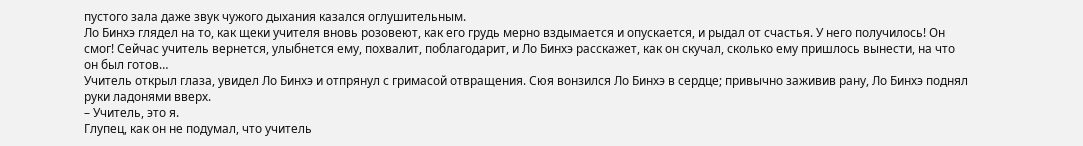пустого зала даже звук чужого дыхания казался оглушительным.
Ло Бинхэ глядел на то, как щеки учителя вновь розовеют, как его грудь мерно вздымается и опускается, и рыдал от счастья. У него получилось! Он смог! Сейчас учитель вернется, улыбнется ему, похвалит, поблагодарит, и Ло Бинхэ расскажет, как он скучал, сколько ему пришлось вынести, на что он был готов…
Учитель открыл глаза, увидел Ло Бинхэ и отпрянул с гримасой отвращения. Сюя вонзился Ло Бинхэ в сердце; привычно заживив рану, Ло Бинхэ поднял руки ладонями вверх.
– Учитель, это я.
Глупец, как он не подумал, что учитель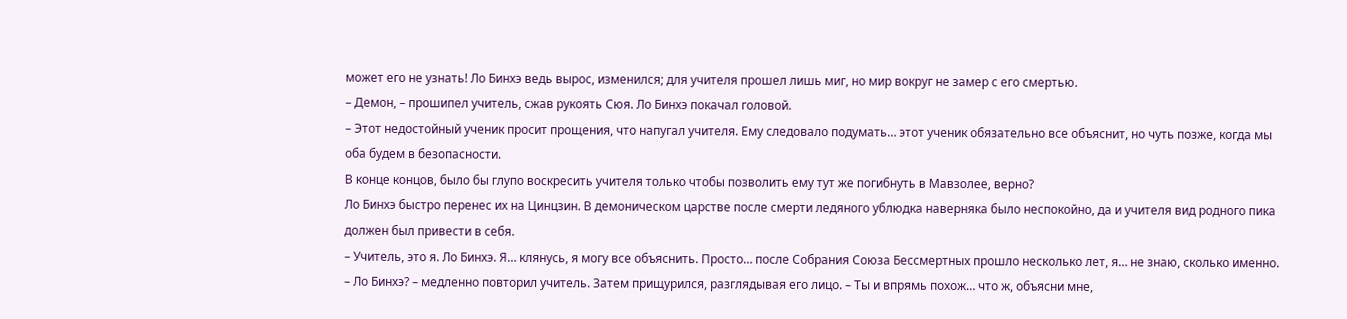может его не узнать! Ло Бинхэ ведь вырос, изменился; для учителя прошел лишь миг, но мир вокруг не замер с его смертью.
– Демон, – прошипел учитель, сжав рукоять Сюя. Ло Бинхэ покачал головой.
– Этот недостойный ученик просит прощения, что напугал учителя. Ему следовало подумать… этот ученик обязательно все объяснит, но чуть позже, когда мы оба будем в безопасности.
В конце концов, было бы глупо воскресить учителя только чтобы позволить ему тут же погибнуть в Мавзолее, верно?
Ло Бинхэ быстро перенес их на Цинцзин. В демоническом царстве после смерти ледяного ублюдка наверняка было неспокойно, да и учителя вид родного пика должен был привести в себя.
– Учитель, это я. Ло Бинхэ. Я… клянусь, я могу все объяснить. Просто… после Собрания Союза Бессмертных прошло несколько лет, я… не знаю, сколько именно.
– Ло Бинхэ? – медленно повторил учитель. Затем прищурился, разглядывая его лицо. – Ты и впрямь похож… что ж, объясни мне,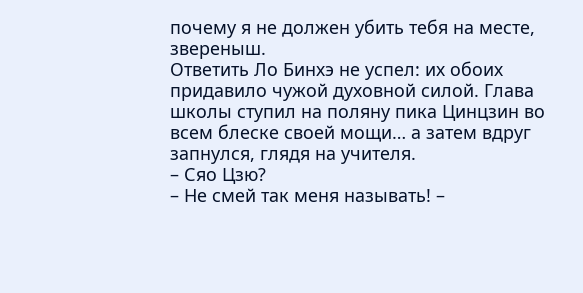почему я не должен убить тебя на месте, звереныш.
Ответить Ло Бинхэ не успел: их обоих придавило чужой духовной силой. Глава школы ступил на поляну пика Цинцзин во всем блеске своей мощи… а затем вдруг запнулся, глядя на учителя.
– Сяо Цзю?
– Не смей так меня называть! –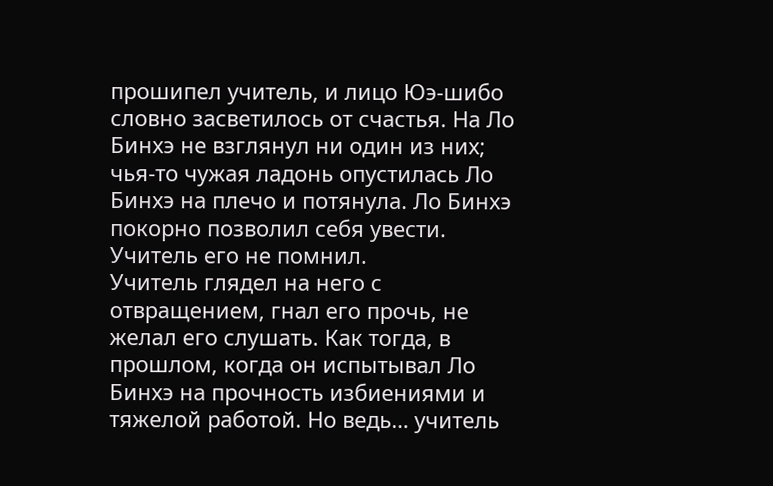прошипел учитель, и лицо Юэ-шибо словно засветилось от счастья. На Ло Бинхэ не взглянул ни один из них; чья-то чужая ладонь опустилась Ло Бинхэ на плечо и потянула. Ло Бинхэ покорно позволил себя увести.
Учитель его не помнил.
Учитель глядел на него с отвращением, гнал его прочь, не желал его слушать. Как тогда, в прошлом, когда он испытывал Ло Бинхэ на прочность избиениями и тяжелой работой. Но ведь… учитель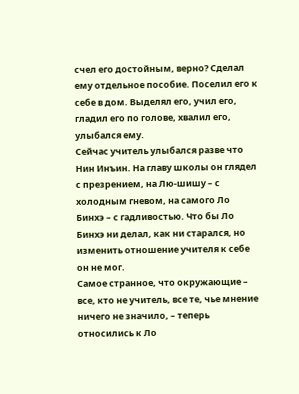счел его достойным, верно? Сделал ему отдельное пособие. Поселил его к себе в дом. Выделял его, учил его, гладил его по голове, хвалил его, улыбался ему.
Сейчас учитель улыбался разве что Нин Инъин. На главу школы он глядел с презрением, на Лю-шишу – с холодным гневом, на самого Ло Бинхэ – с гадливостью. Что бы Ло Бинхэ ни делал, как ни старался, но изменить отношение учителя к себе он не мог.
Самое странное, что окружающие – все, кто не учитель, все те, чье мнение ничего не значило, – теперь относились к Ло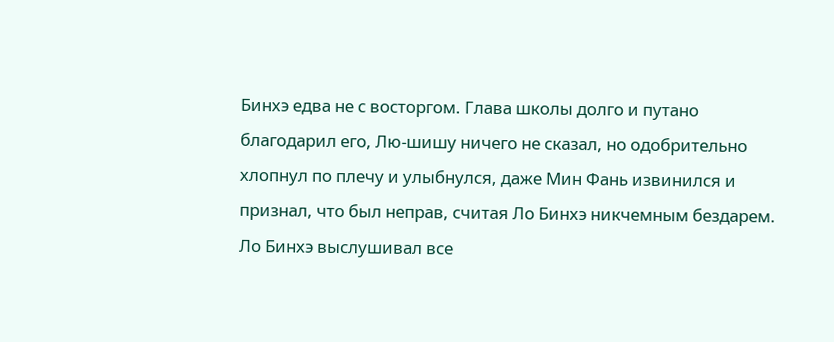Бинхэ едва не с восторгом. Глава школы долго и путано благодарил его, Лю-шишу ничего не сказал, но одобрительно хлопнул по плечу и улыбнулся, даже Мин Фань извинился и признал, что был неправ, считая Ло Бинхэ никчемным бездарем. Ло Бинхэ выслушивал все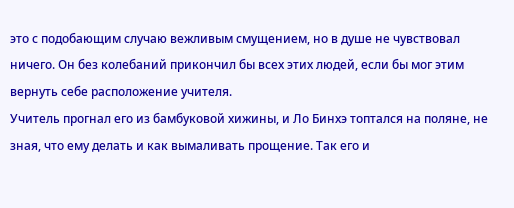это с подобающим случаю вежливым смущением, но в душе не чувствовал ничего. Он без колебаний прикончил бы всех этих людей, если бы мог этим вернуть себе расположение учителя.
Учитель прогнал его из бамбуковой хижины, и Ло Бинхэ топтался на поляне, не зная, что ему делать и как вымаливать прощение. Так его и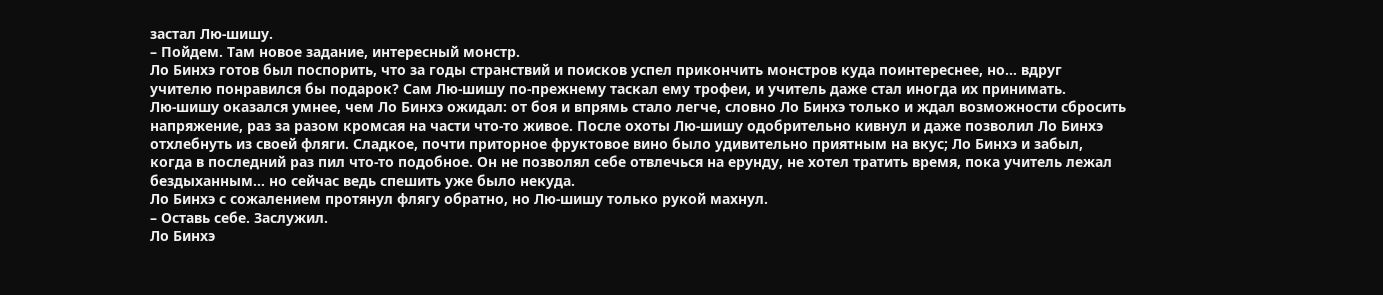застал Лю-шишу.
– Пойдем. Там новое задание, интересный монстр.
Ло Бинхэ готов был поспорить, что за годы странствий и поисков успел прикончить монстров куда поинтереснее, но… вдруг учителю понравился бы подарок? Сам Лю-шишу по-прежнему таскал ему трофеи, и учитель даже стал иногда их принимать.
Лю-шишу оказался умнее, чем Ло Бинхэ ожидал: от боя и впрямь стало легче, словно Ло Бинхэ только и ждал возможности сбросить напряжение, раз за разом кромсая на части что-то живое. После охоты Лю-шишу одобрительно кивнул и даже позволил Ло Бинхэ отхлебнуть из своей фляги. Сладкое, почти приторное фруктовое вино было удивительно приятным на вкус; Ло Бинхэ и забыл, когда в последний раз пил что-то подобное. Он не позволял себе отвлечься на ерунду, не хотел тратить время, пока учитель лежал бездыханным… но сейчас ведь спешить уже было некуда.
Ло Бинхэ с сожалением протянул флягу обратно, но Лю-шишу только рукой махнул.
– Оставь себе. Заслужил.
Ло Бинхэ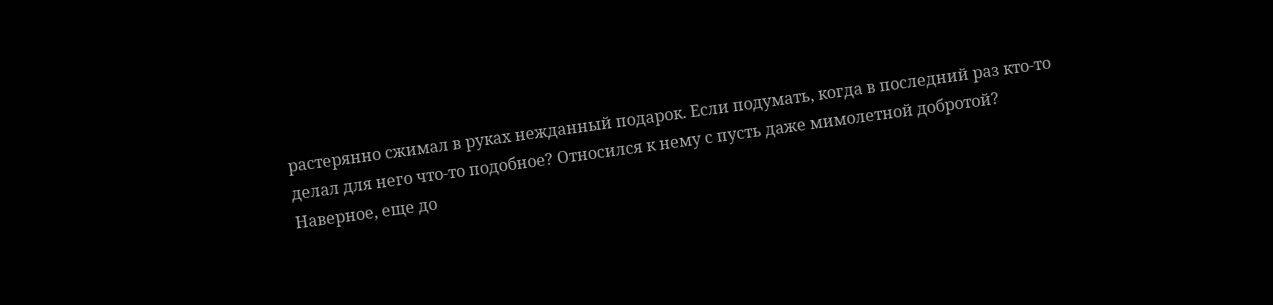растерянно сжимал в руках нежданный подарок. Если подумать, когда в последний раз кто-то делал для него что-то подобное? Относился к нему с пусть даже мимолетной добротой? Наверное, еще до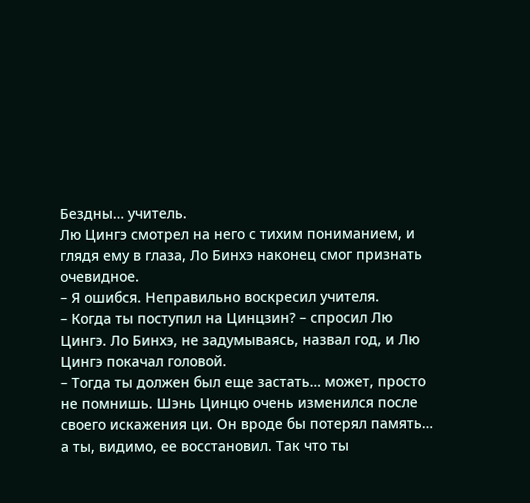Бездны… учитель.
Лю Цингэ смотрел на него с тихим пониманием, и глядя ему в глаза, Ло Бинхэ наконец смог признать очевидное.
– Я ошибся. Неправильно воскресил учителя.
– Когда ты поступил на Цинцзин? – спросил Лю Цингэ. Ло Бинхэ, не задумываясь, назвал год, и Лю Цингэ покачал головой.
– Тогда ты должен был еще застать… может, просто не помнишь. Шэнь Цинцю очень изменился после своего искажения ци. Он вроде бы потерял память… а ты, видимо, ее восстановил. Так что ты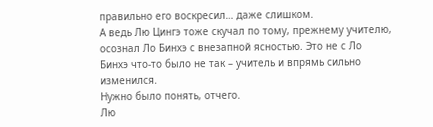правильно его воскресил… даже слишком.
А ведь Лю Цингэ тоже скучал по тому, прежнему учителю, осознал Ло Бинхэ с внезапной ясностью. Это не с Ло Бинхэ что-то было не так – учитель и впрямь сильно изменился.
Нужно было понять, отчего.
Лю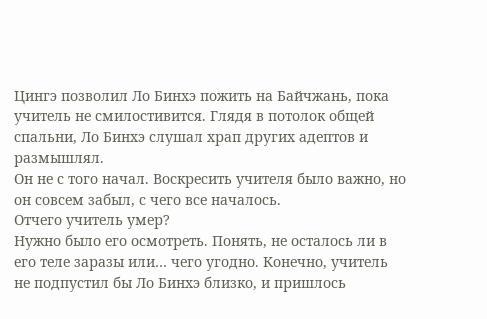Цингэ позволил Ло Бинхэ пожить на Байчжань, пока учитель не смилостивится. Глядя в потолок общей спальни, Ло Бинхэ слушал храп других адептов и размышлял.
Он не с того начал. Воскресить учителя было важно, но он совсем забыл, с чего все началось.
Отчего учитель умер?
Нужно было его осмотреть. Понять, не осталось ли в его теле заразы или… чего угодно. Конечно, учитель не подпустил бы Ло Бинхэ близко, и пришлось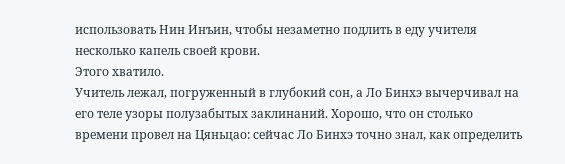использовать Нин Инъин, чтобы незаметно подлить в еду учителя несколько капель своей крови.
Этого хватило.
Учитель лежал, погруженный в глубокий сон, а Ло Бинхэ вычерчивал на его теле узоры полузабытых заклинаний. Хорошо, что он столько времени провел на Цяньцао: сейчас Ло Бинхэ точно знал, как определить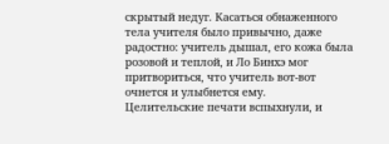скрытый недуг. Касаться обнаженного тела учителя было привычно, даже радостно: учитель дышал, его кожа была розовой и теплой, и Ло Бинхэ мог притвориться, что учитель вот-вот очнется и улыбнется ему.
Целительские печати вспыхнули, и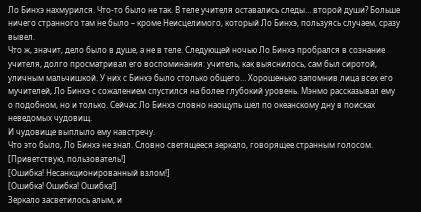Ло Бинхэ нахмурился. Что-то было не так. В теле учителя оставались следы… второй души? Больше ничего странного там не было – кроме Неисцелимого, который Ло Бинхэ, пользуясь случаем, сразу вывел.
Что ж, значит, дело было в душе, а не в теле. Следующей ночью Ло Бинхэ пробрался в сознание учителя, долго просматривал его воспоминания: учитель, как выяснилось, сам был сиротой, уличным мальчишкой. У них с Бинхэ было столько общего… Хорошенько запомнив лица всех его мучителей, Ло Бинхэ с сожалением спустился на более глубокий уровень. Мэнмо рассказывал ему о подобном, но и только. Сейчас Ло Бинхэ словно наощупь шел по океанскому дну в поисках неведомых чудовищ.
И чудовище выплыло ему навстречу.
Что это было, Ло Бинхэ не знал. Словно светящееся зеркало, говорящее странным голосом.
[Приветствую, пользователь!]
[Ошибка! Несанкционированный взлом!]
[Ошибка! Ошибка! Ошибка!]
Зеркало засветилось алым, и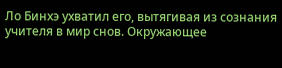Ло Бинхэ ухватил его, вытягивая из сознания учителя в мир снов. Окружающее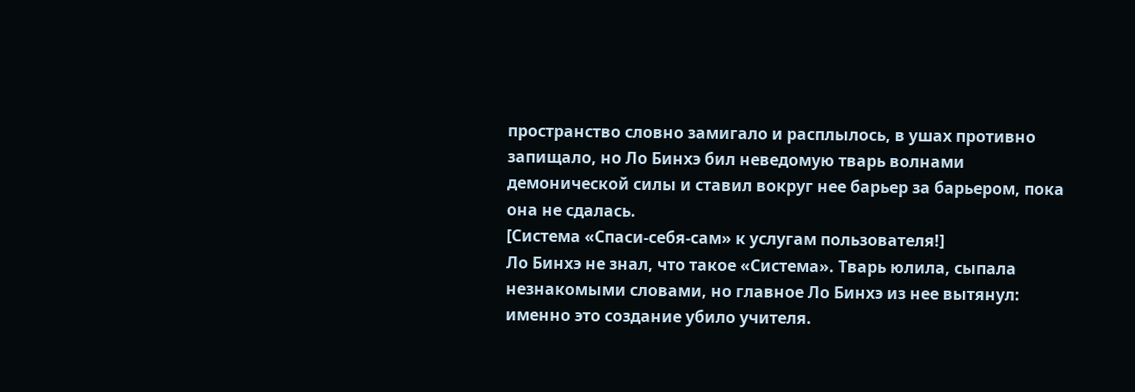пространство словно замигало и расплылось, в ушах противно запищало, но Ло Бинхэ бил неведомую тварь волнами демонической силы и ставил вокруг нее барьер за барьером, пока она не сдалась.
[Система «Спаси-себя-сам» к услугам пользователя!]
Ло Бинхэ не знал, что такое «Система». Тварь юлила, сыпала незнакомыми словами, но главное Ло Бинхэ из нее вытянул: именно это создание убило учителя.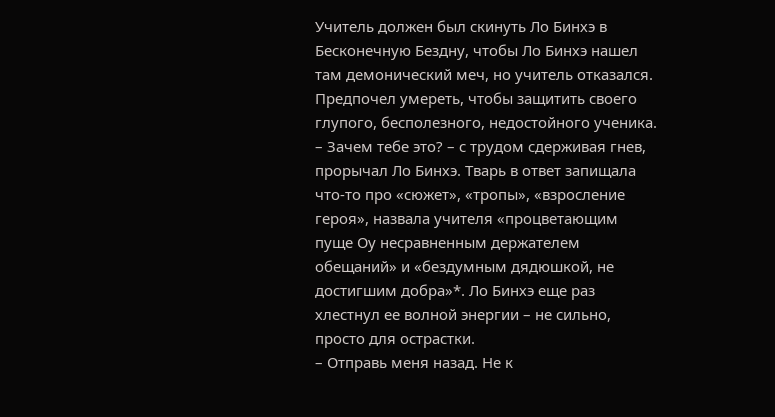Учитель должен был скинуть Ло Бинхэ в Бесконечную Бездну, чтобы Ло Бинхэ нашел там демонический меч, но учитель отказался. Предпочел умереть, чтобы защитить своего глупого, бесполезного, недостойного ученика.
– Зачем тебе это? – с трудом сдерживая гнев, прорычал Ло Бинхэ. Тварь в ответ запищала что-то про «сюжет», «тропы», «взросление героя», назвала учителя «процветающим пуще Оу несравненным держателем обещаний» и «бездумным дядюшкой, не достигшим добра»*. Ло Бинхэ еще раз хлестнул ее волной энергии – не сильно, просто для острастки.
– Отправь меня назад. Не к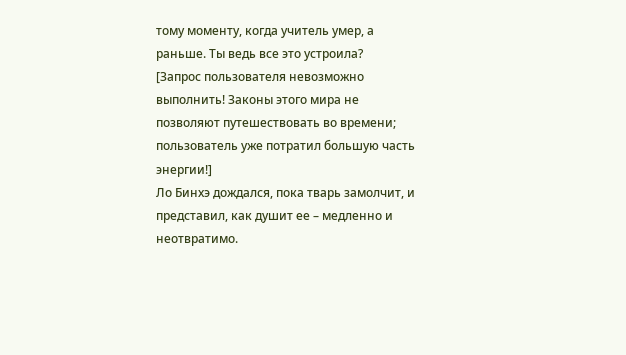тому моменту, когда учитель умер, а раньше. Ты ведь все это устроила?
[Запрос пользователя невозможно выполнить! Законы этого мира не позволяют путешествовать во времени; пользователь уже потратил большую часть энергии!]
Ло Бинхэ дождался, пока тварь замолчит, и представил, как душит ее – медленно и неотвратимо.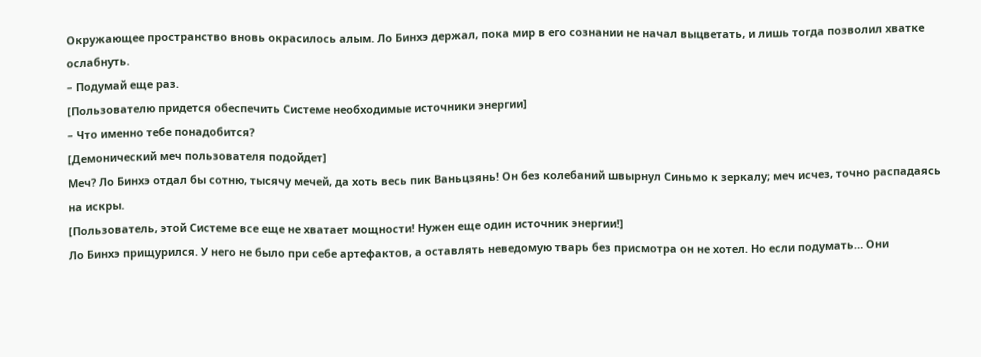Окружающее пространство вновь окрасилось алым. Ло Бинхэ держал, пока мир в его сознании не начал выцветать, и лишь тогда позволил хватке ослабнуть.
– Подумай еще раз.
[Пользователю придется обеспечить Системе необходимые источники энергии]
– Что именно тебе понадобится?
[Демонический меч пользователя подойдет]
Меч? Ло Бинхэ отдал бы сотню, тысячу мечей, да хоть весь пик Ваньцзянь! Он без колебаний швырнул Синьмо к зеркалу; меч исчез, точно распадаясь на искры.
[Пользователь, этой Системе все еще не хватает мощности! Нужен еще один источник энергии!]
Ло Бинхэ прищурился. У него не было при себе артефактов, а оставлять неведомую тварь без присмотра он не хотел. Но если подумать… Они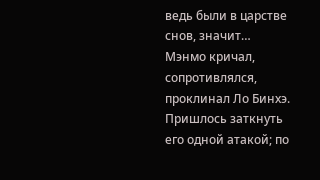ведь были в царстве снов, значит…
Мэнмо кричал, сопротивлялся, проклинал Ло Бинхэ. Пришлось заткнуть его одной атакой; по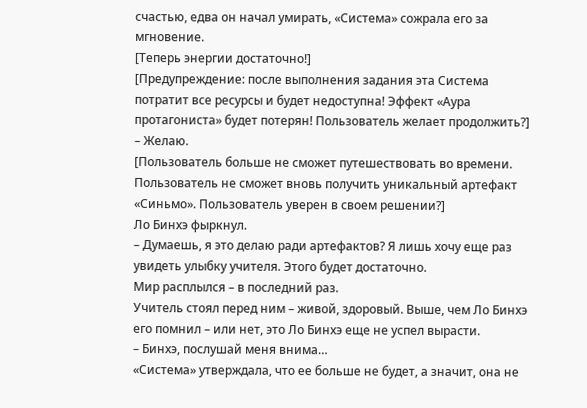счастью, едва он начал умирать, «Система» сожрала его за мгновение.
[Теперь энергии достаточно!]
[Предупреждение: после выполнения задания эта Система потратит все ресурсы и будет недоступна! Эффект «Аура протагониста» будет потерян! Пользователь желает продолжить?]
– Желаю.
[Пользователь больше не сможет путешествовать во времени. Пользователь не сможет вновь получить уникальный артефакт «Синьмо». Пользователь уверен в своем решении?]
Ло Бинхэ фыркнул.
– Думаешь, я это делаю ради артефактов? Я лишь хочу еще раз увидеть улыбку учителя. Этого будет достаточно.
Мир расплылся – в последний раз.
Учитель стоял перед ним – живой, здоровый. Выше, чем Ло Бинхэ его помнил – или нет, это Ло Бинхэ еще не успел вырасти.
– Бинхэ, послушай меня внима…
«Система» утверждала, что ее больше не будет, а значит, она не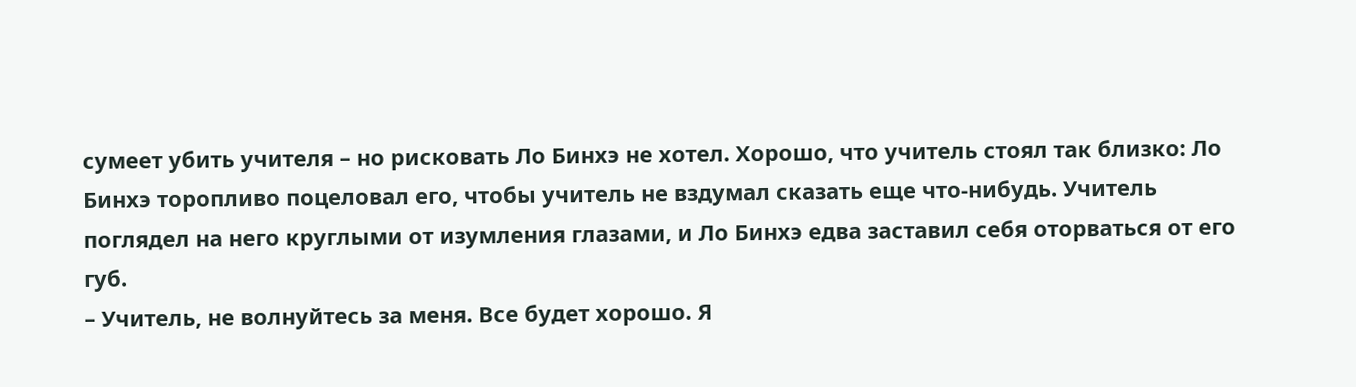сумеет убить учителя – но рисковать Ло Бинхэ не хотел. Хорошо, что учитель стоял так близко: Ло Бинхэ торопливо поцеловал его, чтобы учитель не вздумал сказать еще что-нибудь. Учитель поглядел на него круглыми от изумления глазами, и Ло Бинхэ едва заставил себя оторваться от его губ.
– Учитель, не волнуйтесь за меня. Все будет хорошо. Я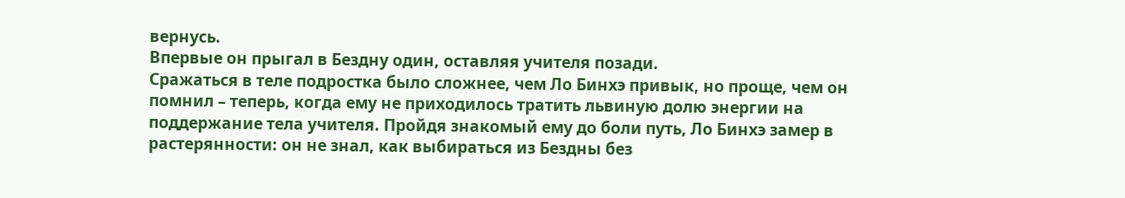вернусь.
Впервые он прыгал в Бездну один, оставляя учителя позади.
Сражаться в теле подростка было сложнее, чем Ло Бинхэ привык, но проще, чем он помнил – теперь, когда ему не приходилось тратить львиную долю энергии на поддержание тела учителя. Пройдя знакомый ему до боли путь, Ло Бинхэ замер в растерянности: он не знал, как выбираться из Бездны без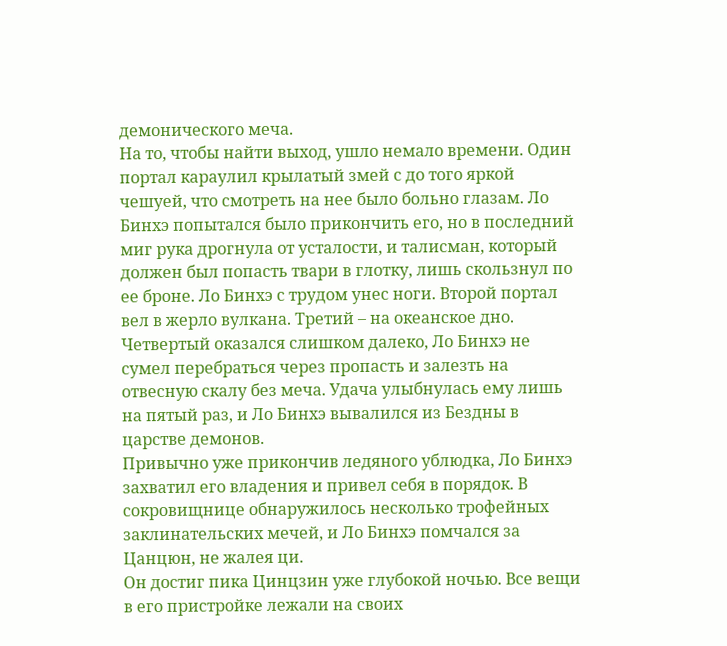демонического меча.
На то, чтобы найти выход, ушло немало времени. Один портал караулил крылатый змей с до того яркой чешуей, что смотреть на нее было больно глазам. Ло Бинхэ попытался было прикончить его, но в последний миг рука дрогнула от усталости, и талисман, который должен был попасть твари в глотку, лишь скользнул по ее броне. Ло Бинхэ с трудом унес ноги. Второй портал вел в жерло вулкана. Третий – на океанское дно. Четвертый оказался слишком далеко, Ло Бинхэ не сумел перебраться через пропасть и залезть на отвесную скалу без меча. Удача улыбнулась ему лишь на пятый раз, и Ло Бинхэ вывалился из Бездны в царстве демонов.
Привычно уже прикончив ледяного ублюдка, Ло Бинхэ захватил его владения и привел себя в порядок. В сокровищнице обнаружилось несколько трофейных заклинательских мечей, и Ло Бинхэ помчался за Цанцюн, не жалея ци.
Он достиг пика Цинцзин уже глубокой ночью. Все вещи в его пристройке лежали на своих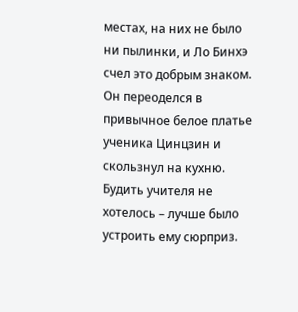местах, на них не было ни пылинки, и Ло Бинхэ счел это добрым знаком. Он переоделся в привычное белое платье ученика Цинцзин и скользнул на кухню. Будить учителя не хотелось – лучше было устроить ему сюрприз.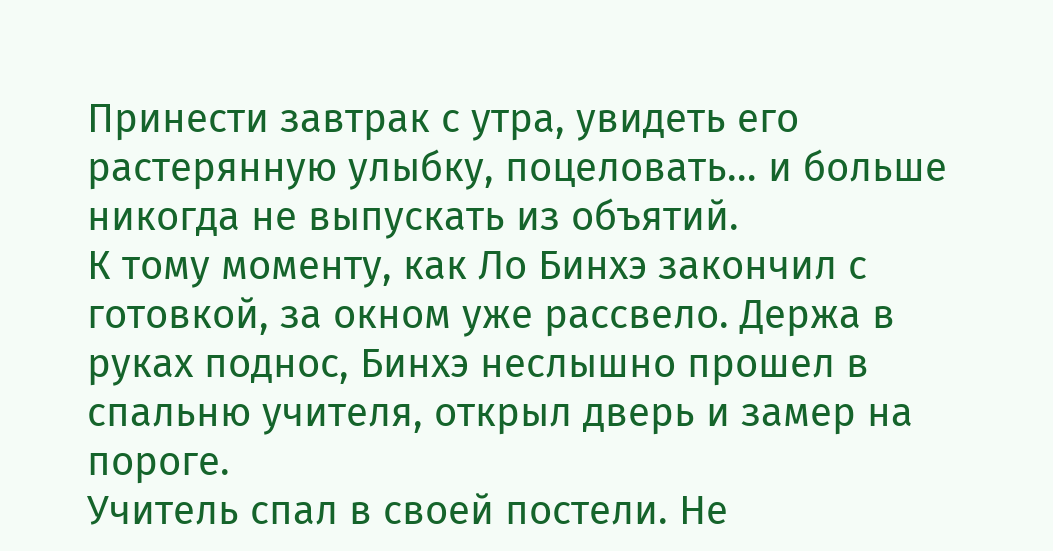Принести завтрак с утра, увидеть его растерянную улыбку, поцеловать… и больше никогда не выпускать из объятий.
К тому моменту, как Ло Бинхэ закончил с готовкой, за окном уже рассвело. Держа в руках поднос, Бинхэ неслышно прошел в спальню учителя, открыл дверь и замер на пороге.
Учитель спал в своей постели. Не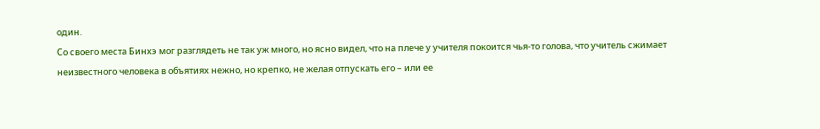один.
Со своего места Бинхэ мог разглядеть не так уж много, но ясно видел, что на плече у учителя покоится чья-то голова, что учитель сжимает неизвестного человека в объятиях нежно, но крепко, не желая отпускать его – или ее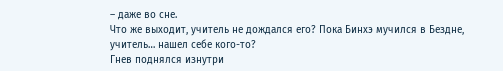– даже во сне.
Что же выходит, учитель не дождался его? Пока Бинхэ мучился в Бездне, учитель… нашел себе кого-то?
Гнев поднялся изнутри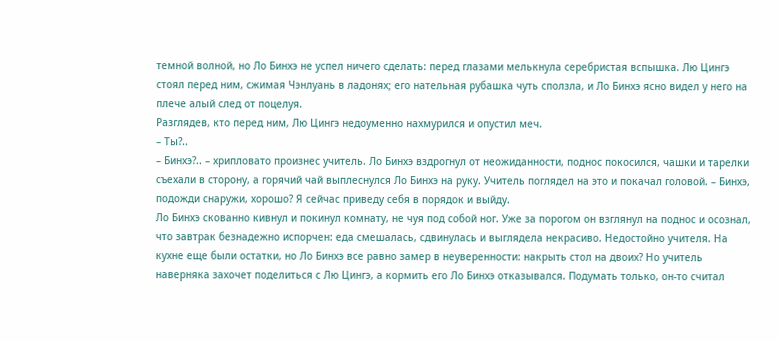темной волной, но Ло Бинхэ не успел ничего сделать: перед глазами мелькнула серебристая вспышка. Лю Цингэ стоял перед ним, сжимая Чэнлуань в ладонях; его нательная рубашка чуть сползла, и Ло Бинхэ ясно видел у него на плече алый след от поцелуя.
Разглядев, кто перед ним, Лю Цингэ недоуменно нахмурился и опустил меч.
– Ты?..
– Бинхэ?.. – хрипловато произнес учитель. Ло Бинхэ вздрогнул от неожиданности, поднос покосился, чашки и тарелки съехали в сторону, а горячий чай выплеснулся Ло Бинхэ на руку. Учитель поглядел на это и покачал головой. – Бинхэ, подожди снаружи, хорошо? Я сейчас приведу себя в порядок и выйду.
Ло Бинхэ скованно кивнул и покинул комнату, не чуя под собой ног. Уже за порогом он взглянул на поднос и осознал, что завтрак безнадежно испорчен: еда смешалась, сдвинулась и выглядела некрасиво. Недостойно учителя. На кухне еще были остатки, но Ло Бинхэ все равно замер в неуверенности: накрыть стол на двоих? Но учитель наверняка захочет поделиться с Лю Цингэ, а кормить его Ло Бинхэ отказывался. Подумать только, он-то считал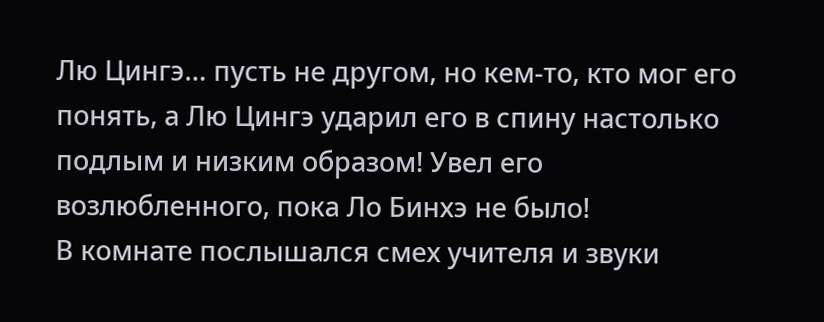Лю Цингэ… пусть не другом, но кем-то, кто мог его понять, а Лю Цингэ ударил его в спину настолько подлым и низким образом! Увел его возлюбленного, пока Ло Бинхэ не было!
В комнате послышался смех учителя и звуки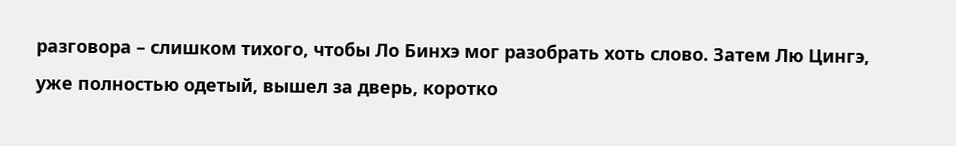разговора – слишком тихого, чтобы Ло Бинхэ мог разобрать хоть слово. Затем Лю Цингэ, уже полностью одетый, вышел за дверь, коротко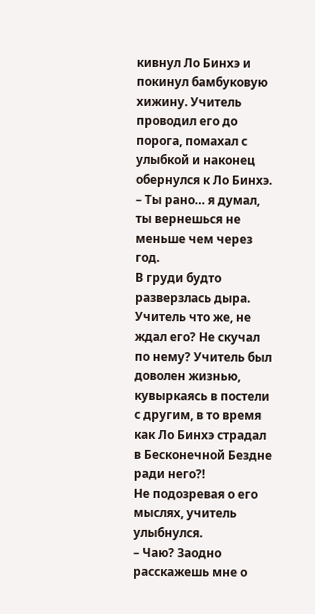кивнул Ло Бинхэ и покинул бамбуковую хижину. Учитель проводил его до порога, помахал с улыбкой и наконец обернулся к Ло Бинхэ.
– Ты рано… я думал, ты вернешься не меньше чем через год.
В груди будто разверзлась дыра. Учитель что же, не ждал его? Не скучал по нему? Учитель был доволен жизнью, кувыркаясь в постели с другим, в то время как Ло Бинхэ страдал в Бесконечной Бездне ради него?!
Не подозревая о его мыслях, учитель улыбнулся.
– Чаю? Заодно расскажешь мне о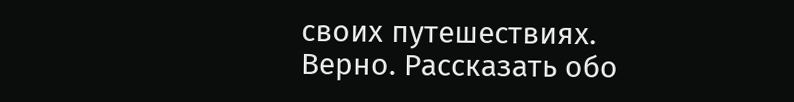своих путешествиях.
Верно. Рассказать обо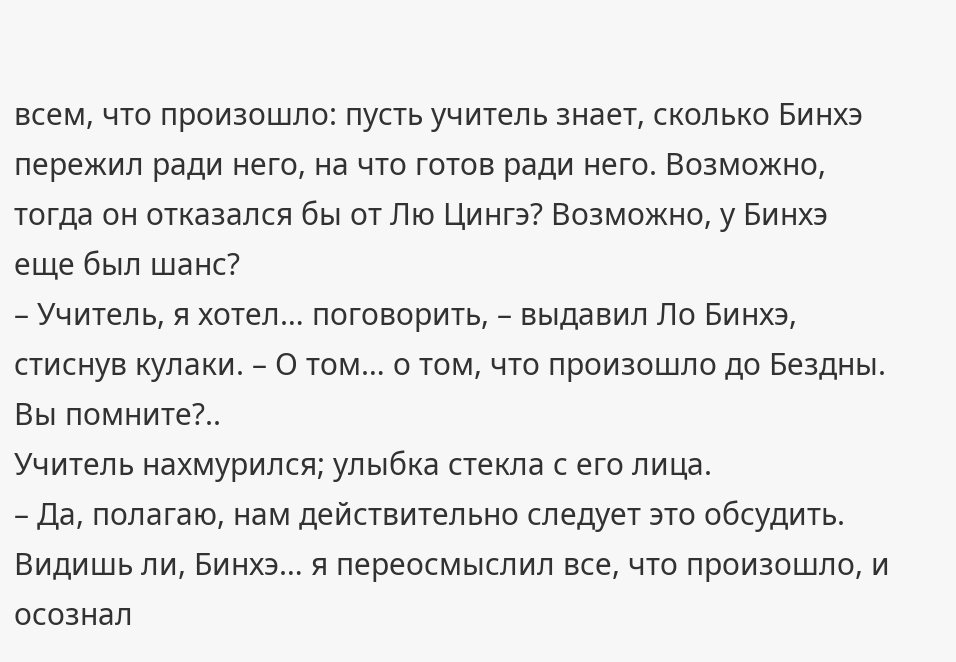всем, что произошло: пусть учитель знает, сколько Бинхэ пережил ради него, на что готов ради него. Возможно, тогда он отказался бы от Лю Цингэ? Возможно, у Бинхэ еще был шанс?
– Учитель, я хотел… поговорить, – выдавил Ло Бинхэ, стиснув кулаки. – О том… о том, что произошло до Бездны. Вы помните?..
Учитель нахмурился; улыбка стекла с его лица.
– Да, полагаю, нам действительно следует это обсудить. Видишь ли, Бинхэ… я переосмыслил все, что произошло, и осознал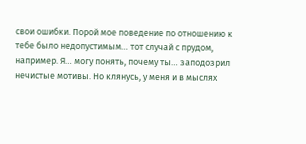свои ошибки. Порой мое поведение по отношению к тебе было недопустимым… тот случай с прудом, например. Я… могу понять, почему ты… заподозрил нечистые мотивы. Но клянусь, у меня и в мыслях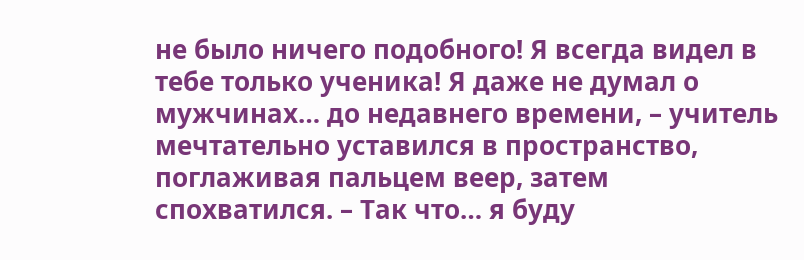не было ничего подобного! Я всегда видел в тебе только ученика! Я даже не думал о мужчинах… до недавнего времени, – учитель мечтательно уставился в пространство, поглаживая пальцем веер, затем спохватился. – Так что… я буду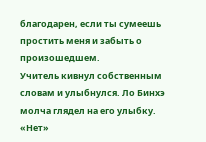благодарен, если ты сумеешь простить меня и забыть о произошедшем.
Учитель кивнул собственным словам и улыбнулся. Ло Бинхэ молча глядел на его улыбку.
«Нет»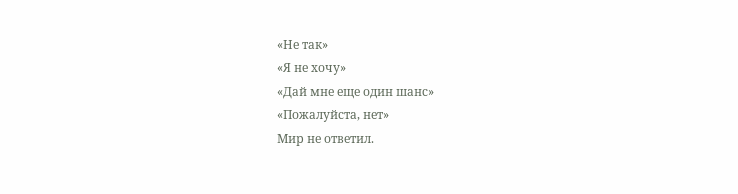«Не так»
«Я не хочу»
«Дай мне еще один шанс»
«Пожалуйста, нет»
Мир не ответил.